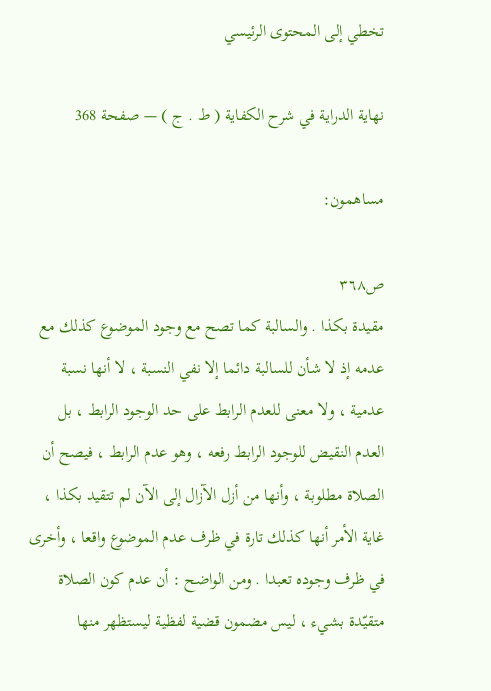تخطي إلى المحتوى الرئيسي

نهاية الدراية في شرح الكفاية ( ط . ج ) — صفحة 368

مساهمون:

ص٣٦٨
مقيدة بكذا . والسالبة كما تصح مع وجود الموضوع كذلك مع عدمه إذ لا شأن للسالبة دائما إلا نفي النسبة ، لا أنها نسبة عدمية ، ولا معنى للعدم الرابط على حد الوجود الرابط ، بل العدم النقيض للوجود الرابط رفعه ، وهو عدم الرابط ، فيصح أن الصلاة مطلوبة ، وأنها من أزل الآزال إلى الآن لم تتقيد بكذا ، غاية الأمر أنها كذلك تارة في ظرف عدم الموضوع واقعا ، وأخرى في ظرف وجوده تعبدا . ومن الواضح : أن عدم كون الصلاة متقيّدة بشيء ، ليس مضمون قضية لفظية ليستظهر منها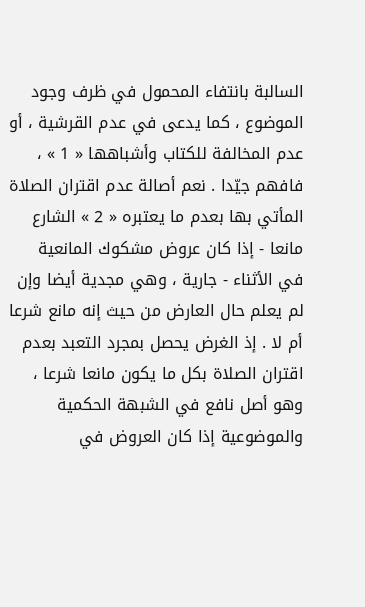السالبة بانتفاء المحمول في ظرف وجود الموضوع ، كما يدعى في عدم القرشية ، أو عدم المخالفة للكتاب وأشباهها « 1 » ، فافهم جيّدا . نعم أصالة عدم اقتران الصلاة المأتي بها بعدم ما يعتبره « 2 » الشارع مانعا - إذا كان عروض مشكوك المانعية في الأثناء - جارية ، وهي مجدية أيضا وإن لم يعلم حال العارض من حيث إنه مانع شرعا أم لا . إذ الغرض يحصل بمجرد التعبد بعدم اقتران الصلاة بكل ما يكون مانعا شرعا ، وهو أصل نافع في الشبهة الحكمية والموضوعية إذا كان العروض في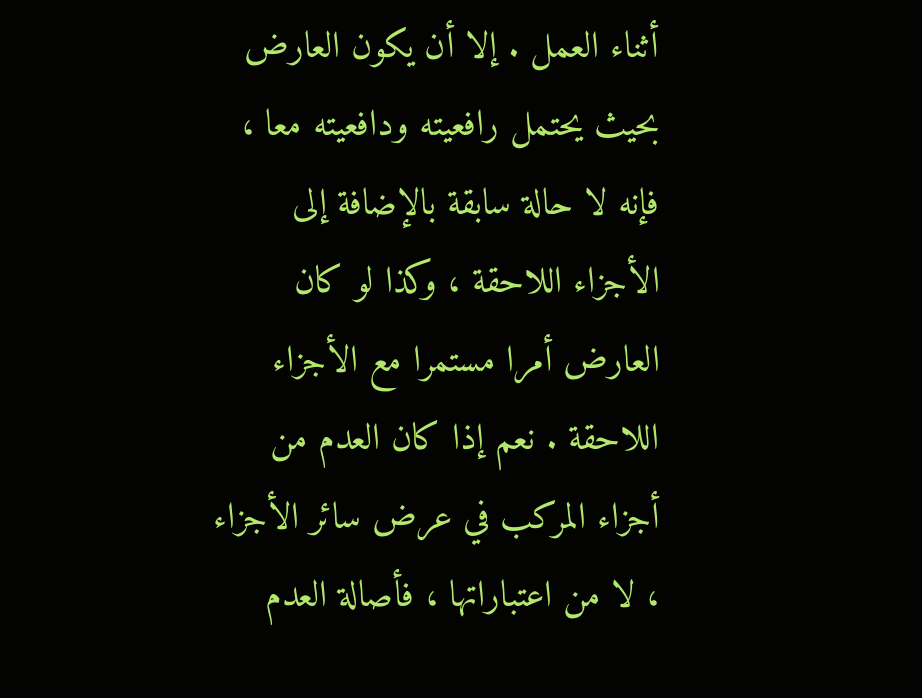أثناء العمل . إلا أن يكون العارض بحيث يحتمل رافعيته ودافعيته معا ، فإنه لا حالة سابقة بالإضافة إلى الأجزاء اللاحقة ، وكذا لو كان العارض أمرا مستمرا مع الأجزاء اللاحقة . نعم إذا كان العدم من أجزاء المركب في عرض سائر الأجزاء ، لا من اعتباراتها ، فأصالة العدم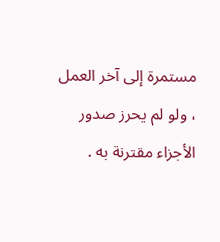مستمرة إلى آخر العمل ، ولو لم يحرز صدور الأجزاء مقترنة به .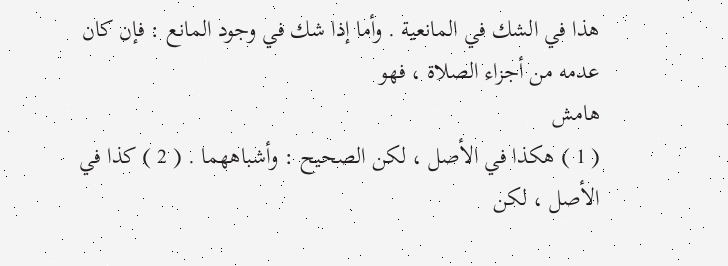هذا في الشك في المانعية . وأما إذا شك في وجود المانع : فإن كان عدمه من أجزاء الصلاة ، فهو
هامش
( 1 ) هكذا في الأصل ، لكن الصحيح : وأشباههما . ( 2 ) كذا في الأصل ، لكن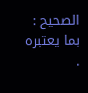الصحيح : بما يعتبره .